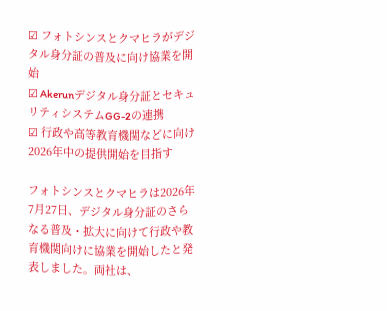☑ フォトシンスとクマヒラがデジタル身分証の普及に向け協業を開始
☑ Akerunデジタル身分証とセキュリティシステムGG-2の連携
☑ 行政や高等教育機関などに向け2026年中の提供開始を目指す

フォトシンスとクマヒラは2026年7月27日、デジタル身分証のさらなる普及・拡大に向けて行政や教育機関向けに協業を開始したと発表しました。両社は、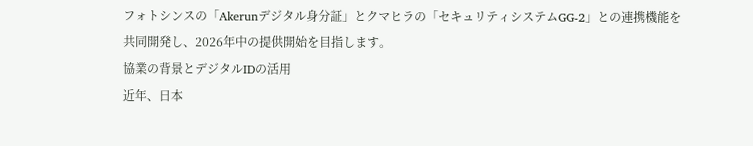フォトシンスの「Akerunデジタル身分証」とクマヒラの「セキュリティシステムGG-2」との連携機能を共同開発し、2026年中の提供開始を目指します。
協業の背景とデジタルIDの活用
近年、日本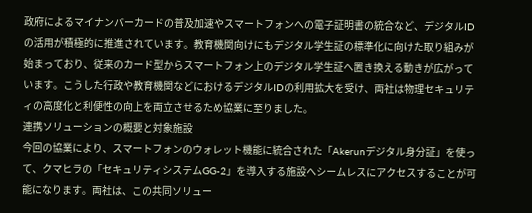政府によるマイナンバーカードの普及加速やスマートフォンへの電子証明書の統合など、デジタルIDの活用が積極的に推進されています。教育機関向けにもデジタル学生証の標準化に向けた取り組みが始まっており、従来のカード型からスマートフォン上のデジタル学生証へ置き換える動きが広がっています。こうした行政や教育機関などにおけるデジタルIDの利用拡大を受け、両社は物理セキュリティの高度化と利便性の向上を両立させるため協業に至りました。
連携ソリューションの概要と対象施設
今回の協業により、スマートフォンのウォレット機能に統合された「Akerunデジタル身分証」を使って、クマヒラの「セキュリティシステムGG-2」を導入する施設へシームレスにアクセスすることが可能になります。両社は、この共同ソリュー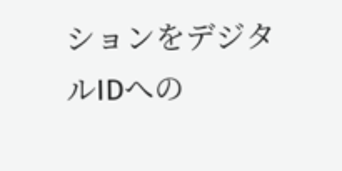ションをデジタルIDへの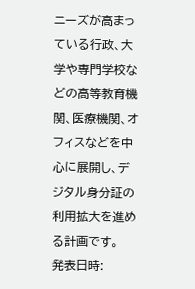ニーズが高まっている行政、大学や専門学校などの高等教育機関、医療機関、オフィスなどを中心に展開し、デジタル身分証の利用拡大を進める計画です。
発表日時: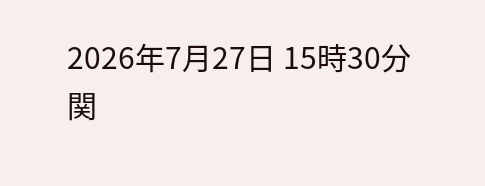2026年7月27日 15時30分
関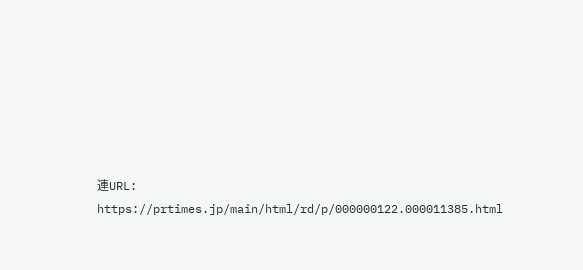連URL: https://prtimes.jp/main/html/rd/p/000000122.000011385.html